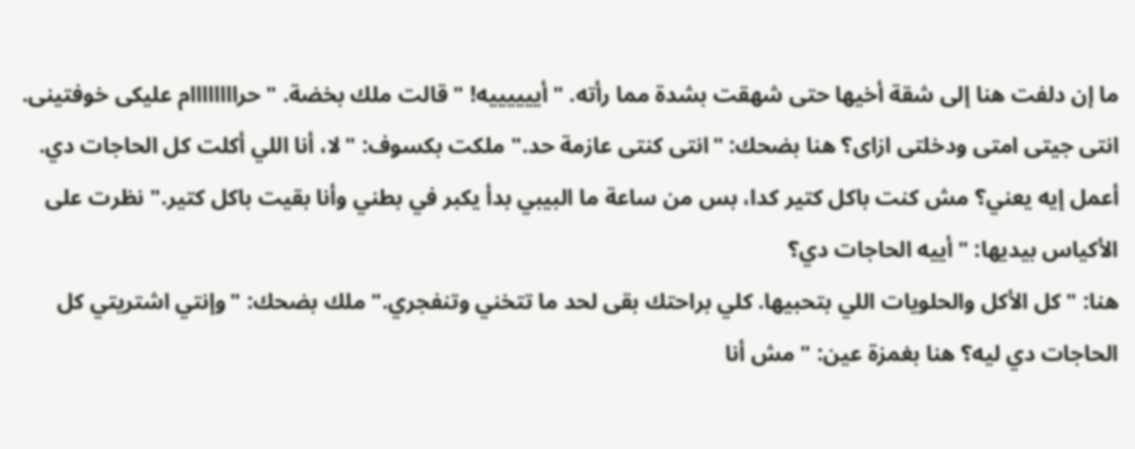ما إن دلفت هنا إلى شقة أخيها حتى شهقت بشدة مما رأته. "أييييييه! " قالت ملك بخضة. "حراااااااام عليكى خوفتينى. انتى جيتى امتى ودخلتى ازاى؟ هنا بضحك: "انتى كنتى عازمة حد." ملكت بكسوف: "لا، أنا اللي أكلت كل الحاجات دي. أعمل إيه يعني؟ مش كنت باكل كتير كدا، بس من ساعة ما البيبي بدأ يكبر في بطني وأنا بقيت باكل كتير." نظرت على الأكياس بيديها: "أييه الحاجات دي؟
هنا: "كل الأكل والحلويات اللي بتحبيها. كلي براحتك بقى لحد ما تتخني وتنفجري." ملك بضحك: "وإنتي اشتريتي كل الحاجات دي ليه؟ هنا بغمزة عين: "مش أنا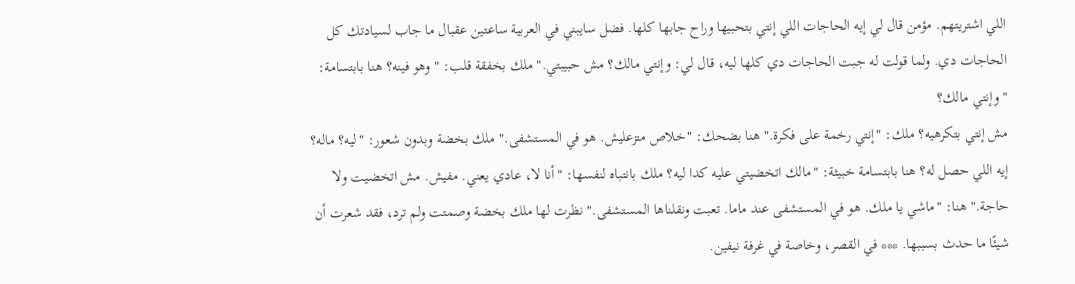اللي اشتريتهم. مؤمن قال لي إيه الحاجات اللي إنتي بتحبيها وراح جابها كلها. فضل سايبني في العربية ساعتين عقبال ما جاب لسيادتك كل الحاجات دي. ولما قولت له جبت الحاجات دي كلها ليه، قال لي: وإنتي مالك؟ مش حبيبتي." ملك بخفقة قلب: "وهو فينه؟ هنا بابتسامة: "وإنتي مالك؟
مش إنتي بتكرهيه؟ ملك: "إنتي رخمة على فكرة." هنا بضحك: "خلاص متزعليش. هو في المستشفى." ملك بخضة وبدون شعور: "ليه؟ ماله؟ إيه اللي حصل له؟ هنا بابتسامة خبيثة: "مالك اتخضيتي عليه كدا ليه؟ ملك بانتباه لنفسها: "أنا لا، عادي يعني. مفيش. مش اتخضيت ولا حاجة." هنا: "ماشي يا ملك. هو في المستشفى عند ماما. تعبت ونقلناها المستشفى." نظرت لها ملك بخضة وصمتت ولم ترد، فقد شعرت أن شيئًا ما حدث بسببها. *** في القصر، وخاصة في غرفة نيفين.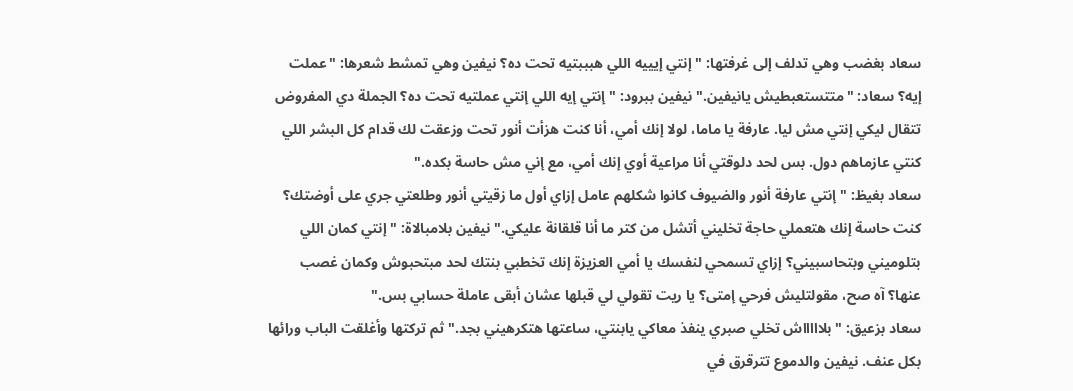سعاد بغضب وهي تدلف إلى غرفتها: "إنتي إيييه اللي هبببتيه تحت ده؟ نيفين وهي تمشط شعرها: "عملت إيه؟ سعاد: "متتستعبطيش يانيفين." نيفين ببرود: "إنتي إيه اللي إنتي عملتيه تحت ده؟ الجملة دي المفروض تتقال ليكي إنتي مش ليا. عارفة يا ماما، لولا إنك أمي، أنا كنت هزأت أنور تحت وزعقت لك قدام كل البشر اللي كنتي عازماهم دول. بس لحد دلوقتي أنا مراعية أوي إنك أمي، مع إني مش حاسة بكده."
سعاد بغيظ: "إنتي عارفة أنور والضيوف كانوا شكلهم عامل إزاي أول ما زقيتي أنور وطلعتي جري على أوضتك؟ كنت حاسة إنك هتعملي حاجة تخليني أتشل من كتر ما أنا قلقانة عليكي." نيفين بلامبالاة: "إنتي كمان اللي بتلوميني وبتحاسبيني؟ إزاي تسمحي لنفسك يا أمي العزيزة إنك تخطبي بنتك لحد مبتحبوش وكمان غصب عنها؟ آه صح، مقولتليش فرحي إمتى؟ يا ريت تقولي لي قبلها عشان أبقى عاملة حسابي بس."
سعاد بزعيق: "بلاااااش تخلي صبري ينفذ معاكي يابنتي، ساعتها هتكرهيني بجد." ثم تركتها وأغلقت الباب ورائها بكل عنف. نيفين والدموع تترقرق في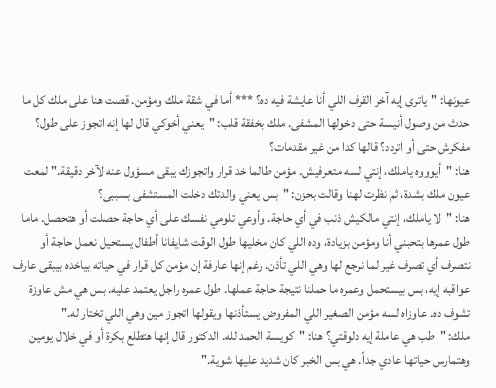عيونها: "ياترى إيه آخر القرف اللي أنا عايشة فيه ده؟ *** أما في شقة ملك ومؤمن. قصت هنا على ملك كل ما حدث من وصول أنيسة حتى دخولها المشفى. ملك بخفقة قلب: "يعني أخوكي قال لها إنه اتجوز على طول؟ مفكرش حتى أو اتردد؟ قالها كدا من غير مقدمات؟
هنا: "أيوووه ياملك، إنتي لسه متعرفيش. مؤمن طالما خد قرار واتجوزك يبقى مسؤول عنه لآخر دقيقة." لمعت عيون ملك بشدة، ثم نظرت لهنا وقالت بحزن: "بس يعني والدتك دخلت المستشفى بسببى؟
هنا: "لا ياملك، إنتي مالكيش ذنب في أي حاجة. وأوعي تلومي نفسك على أي حاجة حصلت أو هتحصل. ماما طول عمرها بتحبني أنا ومؤمن بزيادة، وده اللي كان مخليها طول الوقت شايفانا أطفال يستحيل نعمل حاجة أو نتصرف أي تصرف غير لما نرجع لها وهي اللي تأذن. رغم إنها عارفة إن مؤمن كل قرار في حياته بياخده بيبقى عارف عواقبه إيه، بس بيستحمل وعمره ما حملنا نتيجة حاجة عملها. طول عمره راجل يعتمد عليه. بس هي مش عاوزة تشوف ده. عاوزاه لسه مؤمن الصغير اللي المفروض يستأذنها ويقولها اتجوز مين وهي اللي تختار له."
ملك: "طب هي عاملة إيه دلوقتي؟ هنا: "كويسة الحمد لله. الدكتور قال إنها هتطلع بكرة أو في خلال يومين وهتمارس حياتها عادي جداً. هي بس الخبر كان شديد عليها شوية."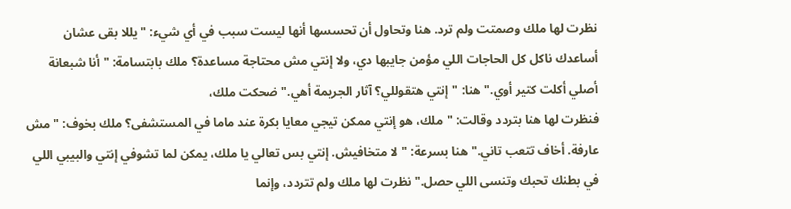نظرت لها ملك وصمتت ولم ترد. هنا وتحاول أن تحسسها أنها ليست سبب في أي شيء: "يللا بقى عشان أساعدك ناكل كل الحاجات اللي مؤمن جايبها دي، ولا إنتي مش محتاجة مساعدة؟ ملك بابتسامة: "أنا شبعانة أصلي أكلت كتير أوي." هنا: "إنتي هتقوللي؟ آثار الجريمة أهي." ضحكت ملك،
فنظرت لها هنا بتردد وقالت: "ملك، هو إنتي ممكن تيجي معايا بكرة عند ماما في المستشفى؟ ملك بخوف: "مش عارفة. أخاف تتعب تاني." هنا بسرعة: "لا متخافيش. إنتي بس تعالي يا ملك، يمكن لما تشوفي إنتي والبيبي اللي في بطنك تحبك وتنسى اللي حصل." نظرت لها ملك ولم تتردد، وإنما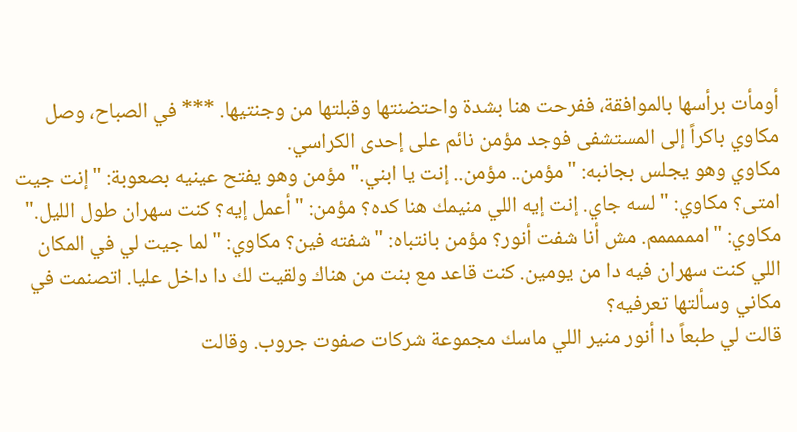أومأت برأسها بالموافقة، ففرحت هنا بشدة واحتضنتها وقبلتها من وجنتيها. *** في الصباح، وصل مكاوي باكراً إلى المستشفى فوجد مؤمن نائم على إحدى الكراسي.
مكاوي وهو يجلس بجانبه: "مؤمن.. مؤمن.. إنت يا ابني." مؤمن وهو يفتح عينيه بصعوبة: "إنت جيت امتى؟ مكاوي: "لسه جاي. إنت إيه اللي منيمك هنا كده؟ مؤمن: "أعمل إيه؟ كنت سهران طول الليل." مكاوي: "امممممم. مش أنا شفت أنور؟ مؤمن بانتباه: "شفته فين؟ مكاوي: "لما جيت لي في المكان اللي كنت سهران فيه دا من يومين. كنت قاعد مع بنت من هناك ولقيت لك دا داخل عليا. اتصنمت في مكاني وسألتها تعرفيه؟
قالت لي طبعاً دا أنور منير اللي ماسك مجموعة شركات صفوت جروب. وقالت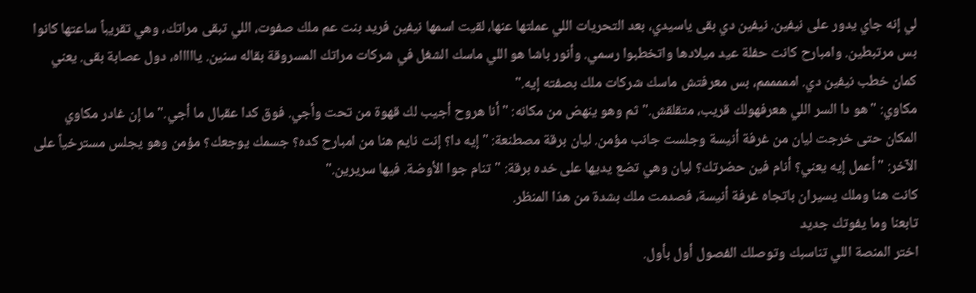لي إنه جاي يدور على نيفين. نيفين دي بقى ياسيدي، بعد التحريات اللي عملتها عنها، لقيت اسمها نيفين فريد بنت عم ملك صفوت، اللي تبقى مراتك، وهي تقريباً ساعتها كانوا بس مرتبطين. وامبارح كانت حفلة عيد ميلادها واتخطبوا رسمي. وأنور باشا هو اللي ماسك الشغل في شركات مراتك المسروقة بقاله سنين. ياااااه، دول عصابة بقى. يعني كمان خطب نيفين دي. امممممم، بس معرفتش ماسك شركات ملك بصفته إيه."
مكاوي: "هو دا السر اللي هعرفهولك قريب، متقلقش." ثم وهو ينهض من مكانه: "أنا هروح أجيب لك قهوة من تحت وأجي. فوق كدا عقبال ما أجي." ما إن غادر مكاوي المكان حتى خرجت ليان من غرفة أنيسة وجلست جانب مؤمن. ليان برقة مصطنعة: "إيه دا؟ إنت نايم هنا من امبارح كده؟ جسمك يوجعك؟ مؤمن وهو يجلس مسترخياً على الآخر: "أعمل إيه يعني؟ أنام فين حضرتك؟ ليان وهي تضع يديها على خده برقة: "تنام جوا الأوضة. فيها سريرين."
كانت هنا وملك يسيران باتجاه غرفة أنيسة، فصدمت ملك بشدة من هذا المنظر.
تابعنا وما يفوتك جديد
اختر المنصة اللي تناسبك وتوصلك الفصول أول بأول.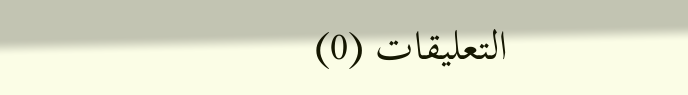التعليقات (0)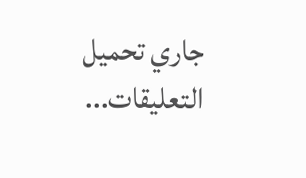جاري تحميل التعليقات...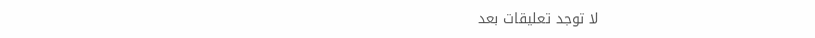لا توجد تعليقات بعد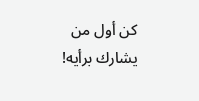كن أول من يشارك برأيه!